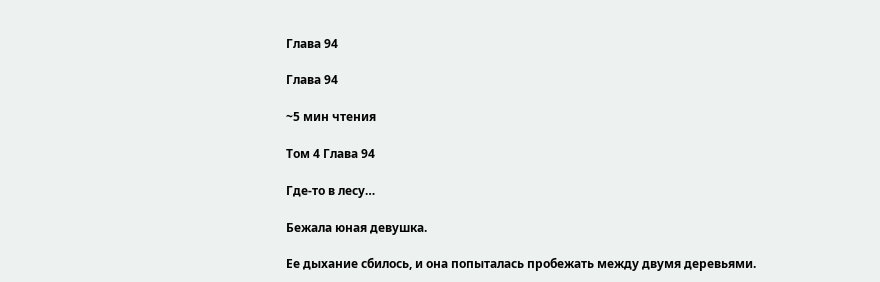Глава 94

Глава 94

~5 мин чтения

Том 4 Глава 94

Где-то в лесу…

Бежала юная девушка.

Ее дыхание сбилось, и она попыталась пробежать между двумя деревьями.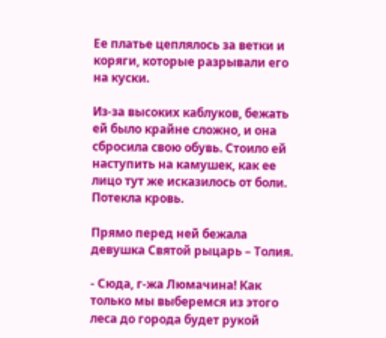Ее платье цеплялось за ветки и коряги, которые разрывали его на куски.

Из-за высоких каблуков, бежать ей было крайне сложно, и она сбросила свою обувь. Стоило ей наступить на камушек, как ее лицо тут же исказилось от боли. Потекла кровь.

Прямо перед ней бежала девушка Святой рыцарь – Толия.

- Сюда, г-жа Люмачина! Как только мы выберемся из этого леса до города будет рукой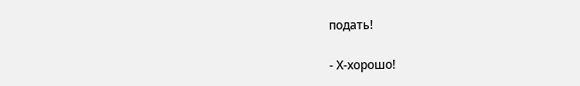подать!

- Х-хорошо!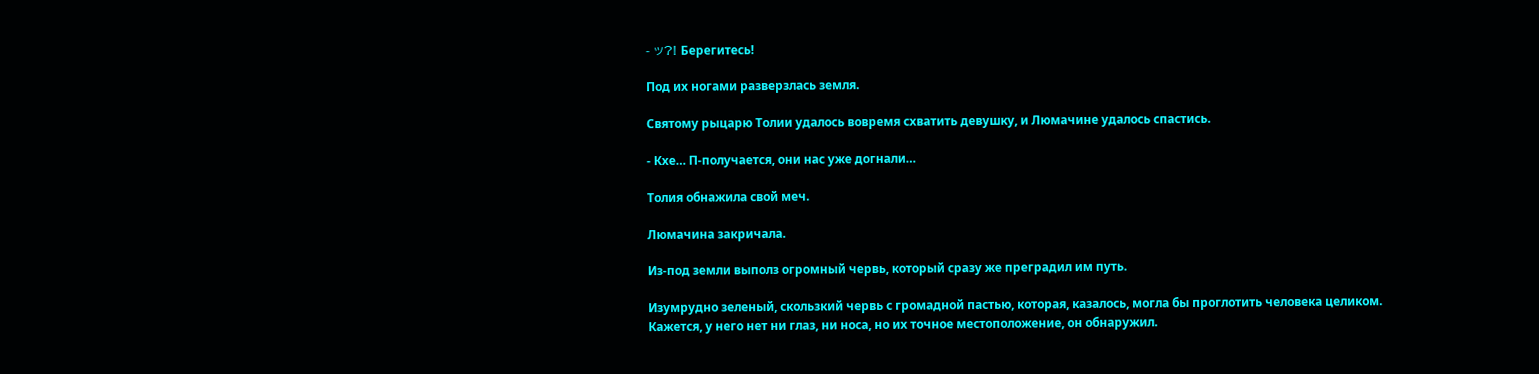- ッ?! Берегитесь!

Под их ногами разверзлась земля.

Святому рыцарю Толии удалось вовремя схватить девушку, и Люмачине удалось спастись.

- Кхе… П-получается, они нас уже догнали…

Толия обнажила свой меч.

Люмачина закричала.

Из-под земли выполз огромный червь, который сразу же преградил им путь.

Изумрудно зеленый, скользкий червь с громадной пастью, которая, казалось, могла бы проглотить человека целиком. Кажется, у него нет ни глаз, ни носа, но их точное местоположение, он обнаружил.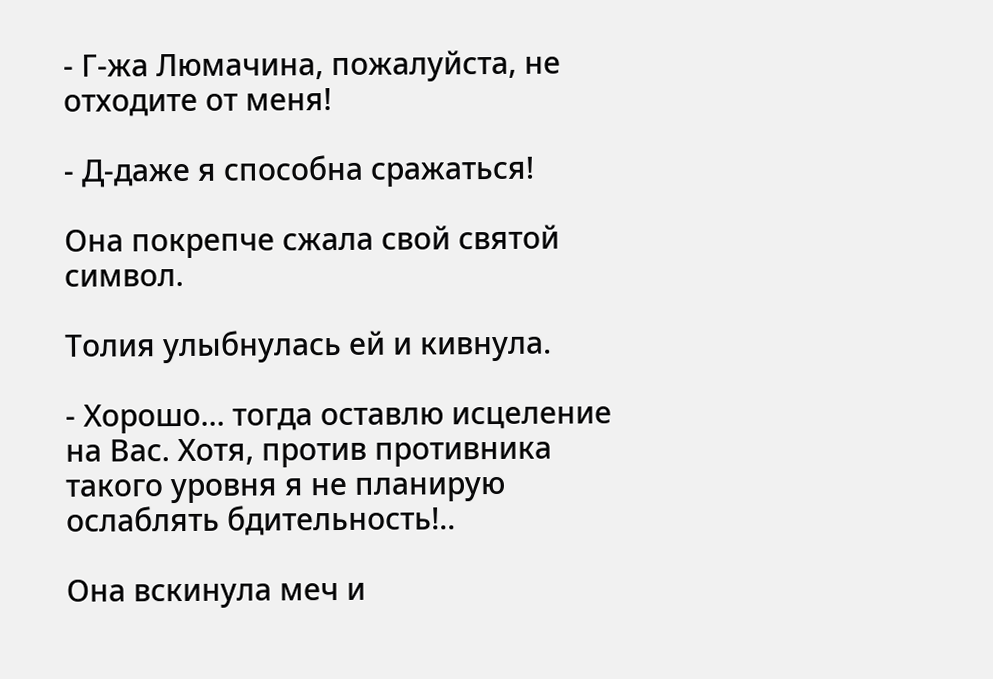- Г-жа Люмачина, пожалуйста, не отходите от меня!

- Д-даже я способна сражаться!

Она покрепче сжала свой святой символ.

Толия улыбнулась ей и кивнула.

- Хорошо… тогда оставлю исцеление на Вас. Хотя, против противника такого уровня я не планирую ослаблять бдительность!..

Она вскинула меч и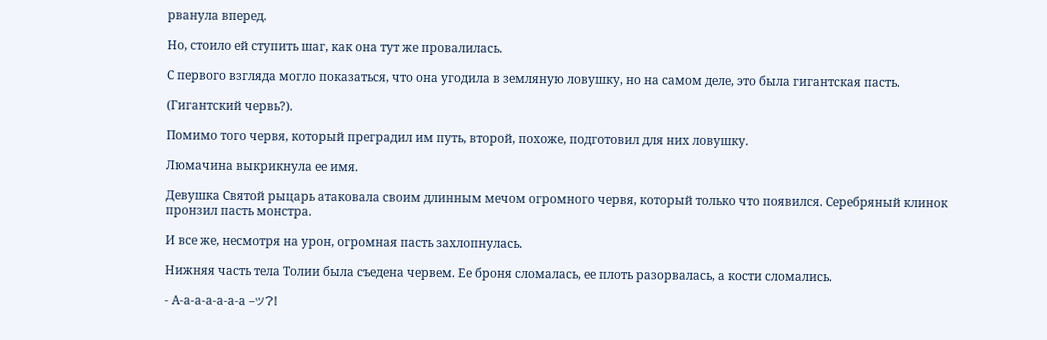рванула вперед.

Но, стоило ей ступить шаг, как она тут же провалилась.

С первого взгляда могло показаться, что она угодила в земляную ловушку, но на самом деле, это была гигантская пасть.

(Гигантский червь?).

Помимо того червя, который преградил им путь, второй, похоже, подготовил для них ловушку.

Люмачина выкрикнула ее имя.

Девушка Святой рыцарь атаковала своим длинным мечом огромного червя, который только что появился. Серебряный клинок пронзил пасть монстра.

И все же, несмотря на урон, огромная пасть захлопнулась.

Нижняя часть тела Толии была съедена червем. Ее броня сломалась, ее плоть разорвалась, а кости сломались.

- А-а-а-а-а-а-а –ッ?!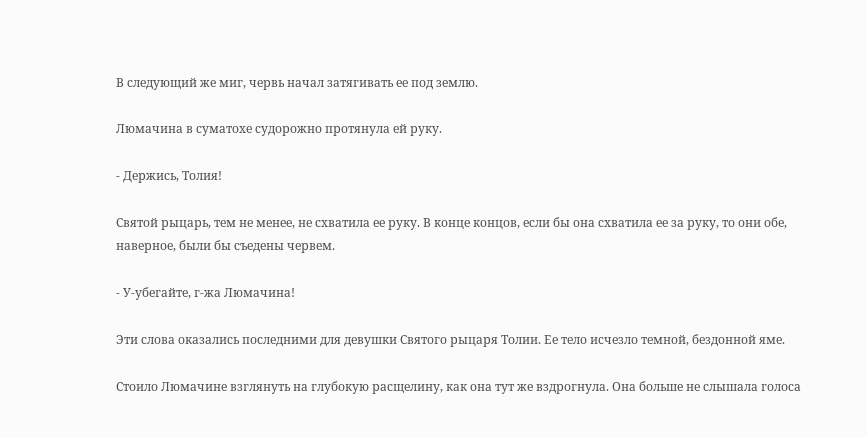В следующий же миг, червь начал затягивать ее под землю.

Люмачина в суматохе судорожно протянула ей руку.

- Держись, Толия!

Святой рыцарь, тем не менее, не схватила ее руку. В конце концов, если бы она схватила ее за руку, то они обе, наверное, были бы съедены червем.

- У-убегайте, г-жа Люмачина!

Эти слова оказались последними для девушки Святого рыцаря Толии. Ее тело исчезло темной, бездонной яме.

Стоило Люмачине взглянуть на глубокую расщелину, как она тут же вздрогнула. Она больше не слышала голоса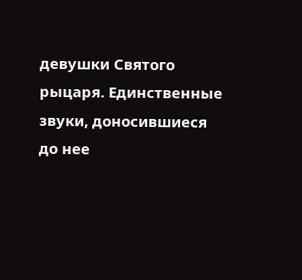девушки Святого рыцаря. Единственные звуки, доносившиеся до нее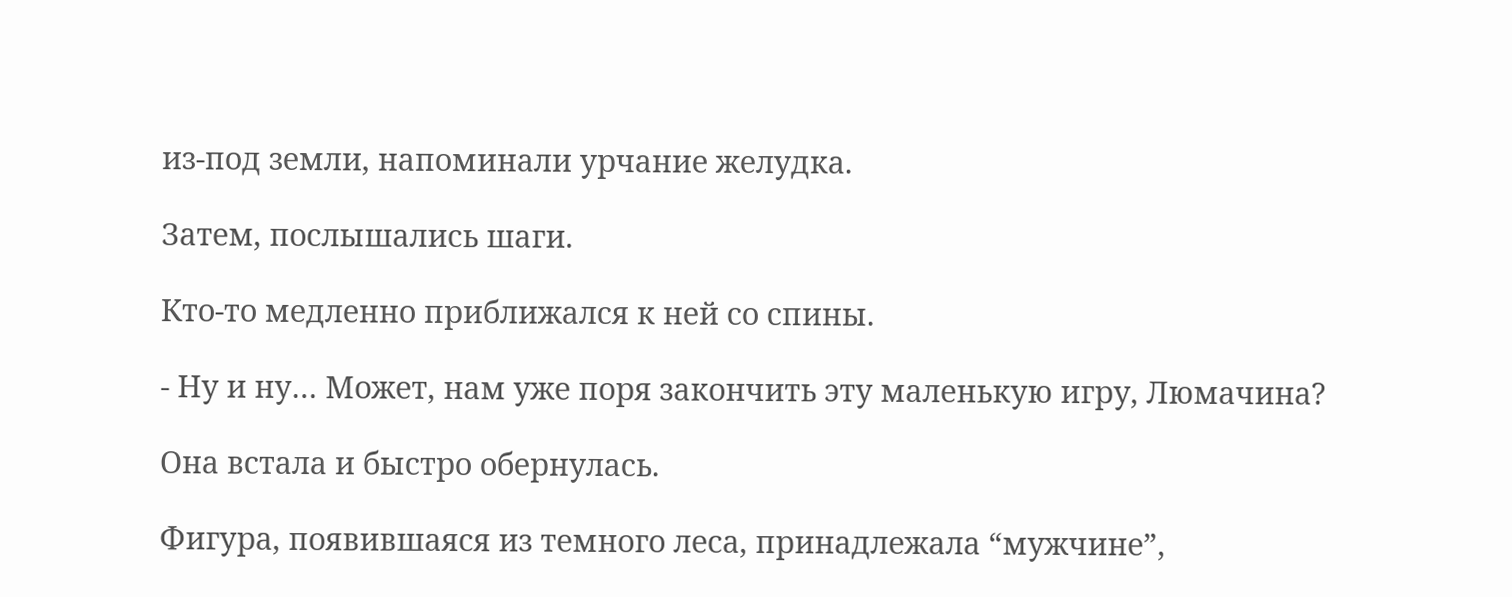из-под земли, напоминали урчание желудка.

Затем, послышались шаги.

Кто-то медленно приближался к ней со спины.

- Ну и ну… Может, нам уже поря закончить эту маленькую игру, Люмачина?

Она встала и быстро обернулась.

Фигура, появившаяся из темного леса, принадлежала “мужчине”,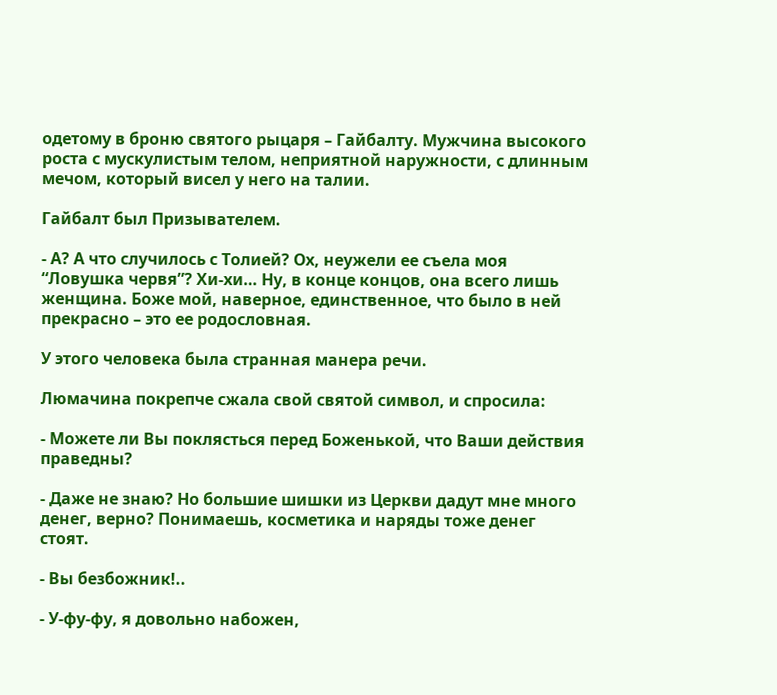одетому в броню святого рыцаря – Гайбалту. Мужчина высокого роста с мускулистым телом, неприятной наружности, с длинным мечом, который висел у него на талии.

Гайбалт был Призывателем.

- А? А что случилось с Толией? Ох, неужели ее съела моя “Ловушка червя”? Хи-хи… Ну, в конце концов, она всего лишь женщина. Боже мой, наверное, единственное, что было в ней прекрасно – это ее родословная.

У этого человека была странная манера речи.

Люмачина покрепче сжала свой святой символ, и спросила:

- Можете ли Вы поклясться перед Боженькой, что Ваши действия праведны?

- Даже не знаю? Но большие шишки из Церкви дадут мне много денег, верно? Понимаешь, косметика и наряды тоже денег стоят.

- Вы безбожник!..

- У-фу-фу, я довольно набожен,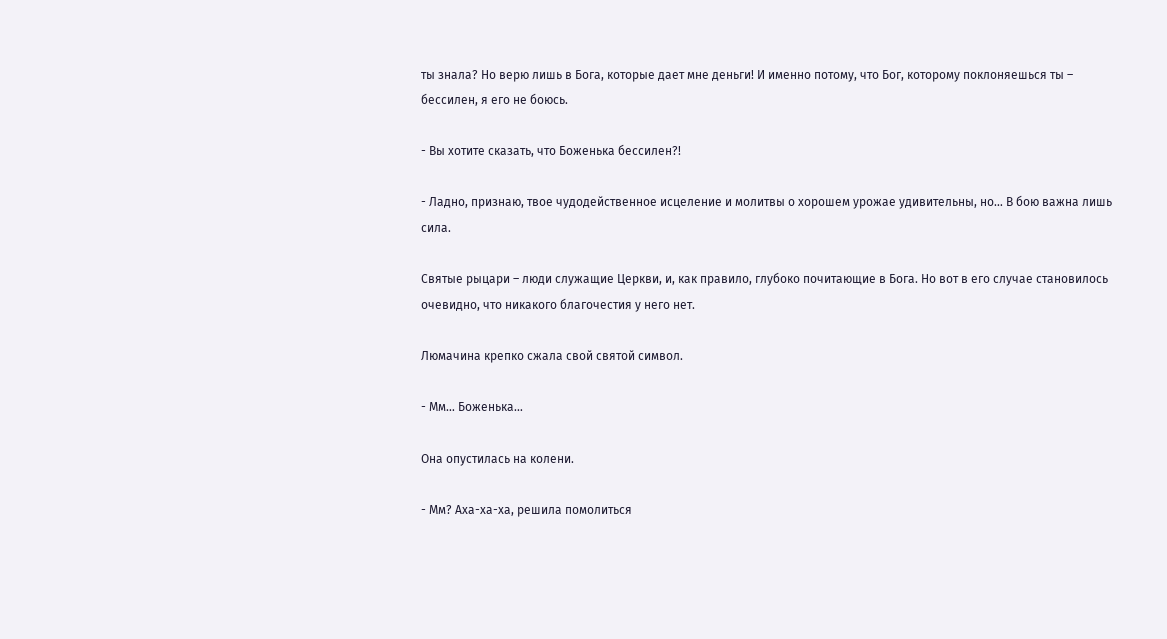ты знала? Но верю лишь в Бога, которые дает мне деньги! И именно потому, что Бог, которому поклоняешься ты – бессилен, я его не боюсь.

- Вы хотите сказать, что Боженька бессилен?!

- Ладно, признаю, твое чудодейственное исцеление и молитвы о хорошем урожае удивительны, но… В бою важна лишь сила.

Святые рыцари – люди служащие Церкви, и, как правило, глубоко почитающие в Бога. Но вот в его случае становилось очевидно, что никакого благочестия у него нет.

Люмачина крепко сжала свой святой символ.

- Мм… Боженька…

Она опустилась на колени.

- Мм? Аха-ха-ха, решила помолиться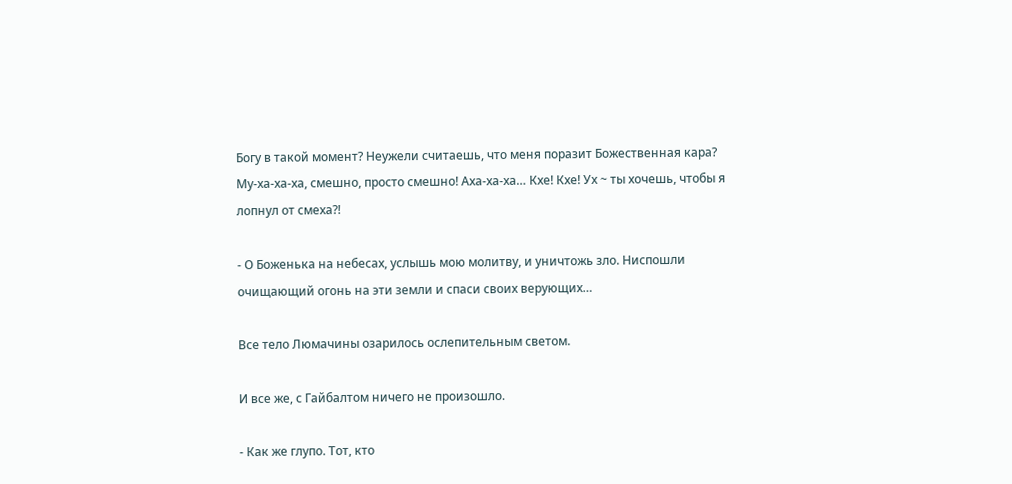Богу в такой момент? Неужели считаешь, что меня поразит Божественная кара? Му-ха-ха-ха, смешно, просто смешно! Аха-ха-ха… Кхе! Кхе! Ух ~ ты хочешь, чтобы я лопнул от смеха?!

- О Боженька на небесах, услышь мою молитву, и уничтожь зло. Ниспошли очищающий огонь на эти земли и спаси своих верующих…

Все тело Люмачины озарилось ослепительным светом.

И все же, с Гайбалтом ничего не произошло.

- Как же глупо. Тот, кто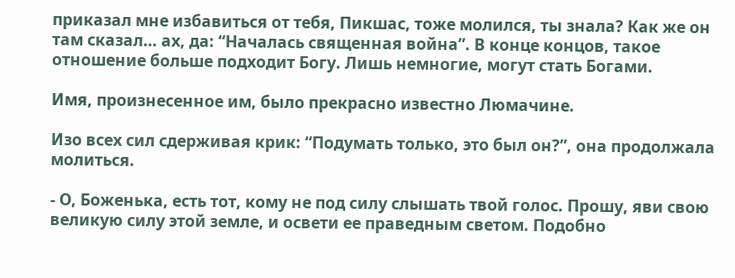приказал мне избавиться от тебя, Пикшас, тоже молился, ты знала? Как же он там сказал… ах, да: “Началась священная война”. В конце концов, такое отношение больше подходит Богу. Лишь немногие, могут стать Богами.

Имя, произнесенное им, было прекрасно известно Люмачине.

Изо всех сил сдерживая крик: “Подумать только, это был он?”, она продолжала молиться.

- О, Боженька, есть тот, кому не под силу слышать твой голос. Прошу, яви свою великую силу этой земле, и освети ее праведным светом. Подобно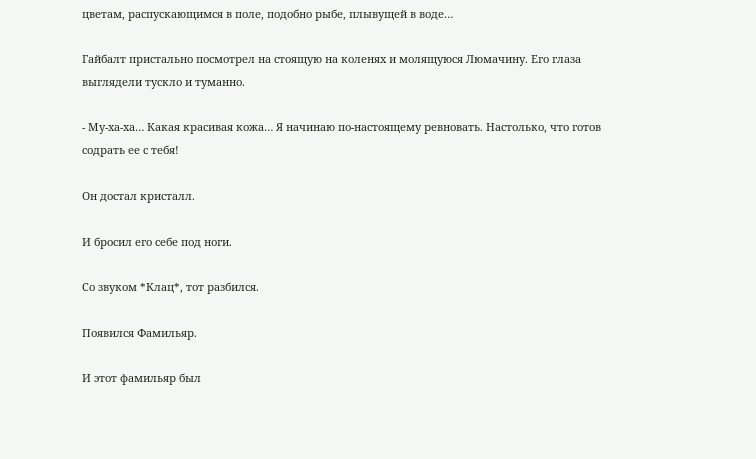цветам, распускающимся в поле, подобно рыбе, плывущей в воде…

Гайбалт пристально посмотрел на стоящую на коленях и молящуюся Люмачину. Его глаза выглядели тускло и туманно.

- Му-ха-ха… Какая красивая кожа… Я начинаю по-настоящему ревновать. Настолько, что готов содрать ее с тебя!

Он достал кристалл.

И бросил его себе под ноги.

Со звуком *Клац*, тот разбился.

Появился Фамильяр.

И этот фамильяр был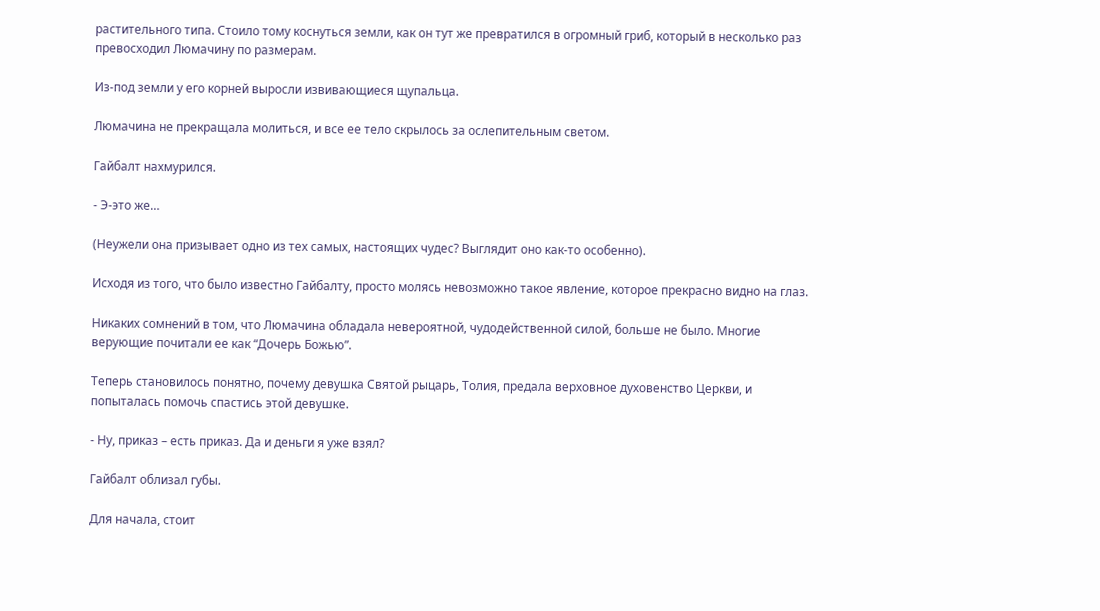растительного типа. Стоило тому коснуться земли, как он тут же превратился в огромный гриб, который в несколько раз превосходил Люмачину по размерам.

Из-под земли у его корней выросли извивающиеся щупальца.

Люмачина не прекращала молиться, и все ее тело скрылось за ослепительным светом.

Гайбалт нахмурился.

- Э-это же…

(Неужели она призывает одно из тех самых, настоящих чудес? Выглядит оно как-то особенно).

Исходя из того, что было известно Гайбалту, просто молясь невозможно такое явление, которое прекрасно видно на глаз.

Никаких сомнений в том, что Люмачина обладала невероятной, чудодейственной силой, больше не было. Многие верующие почитали ее как “Дочерь Божью”.

Теперь становилось понятно, почему девушка Святой рыцарь, Толия, предала верховное духовенство Церкви, и попыталась помочь спастись этой девушке.

- Ну, приказ – есть приказ. Да и деньги я уже взял?

Гайбалт облизал губы.

Для начала, стоит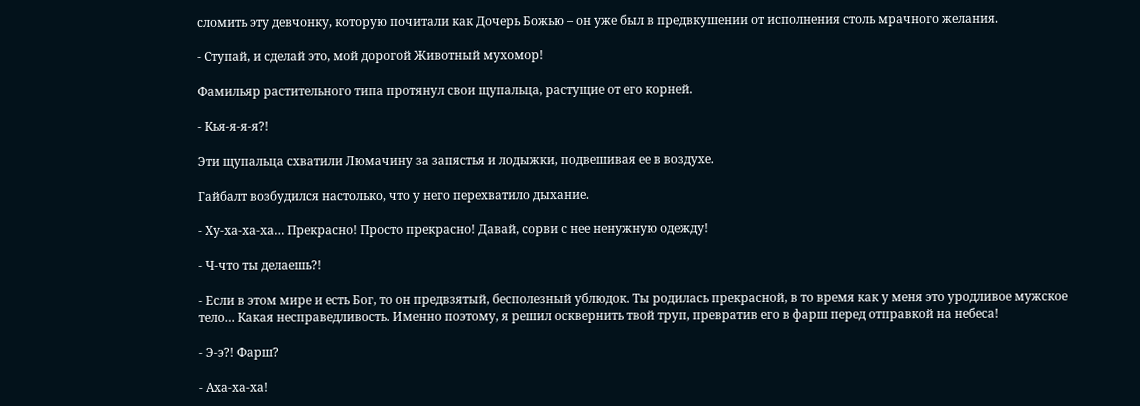сломить эту девчонку, которую почитали как Дочерь Божью – он уже был в предвкушении от исполнения столь мрачного желания.

- Ступай, и сделай это, мой дорогой Животный мухомор!

Фамильяр растительного типа протянул свои щупальца, растущие от его корней.

- Кья-я-я-я?!

Эти щупальца схватили Люмачину за запястья и лодыжки, подвешивая ее в воздухе.

Гайбалт возбудился настолько, что у него перехватило дыхание.

- Ху-ха-ха-ха… Прекрасно! Просто прекрасно! Давай, сорви с нее ненужную одежду!

- Ч-что ты делаешь?!

- Если в этом мире и есть Бог, то он предвзятый, бесполезный ублюдок. Ты родилась прекрасной, в то время как у меня это уродливое мужское тело… Какая несправедливость. Именно поэтому, я решил осквернить твой труп, превратив его в фарш перед отправкой на небеса!

- Э-э?! Фарш?

- Аха-ха-ха!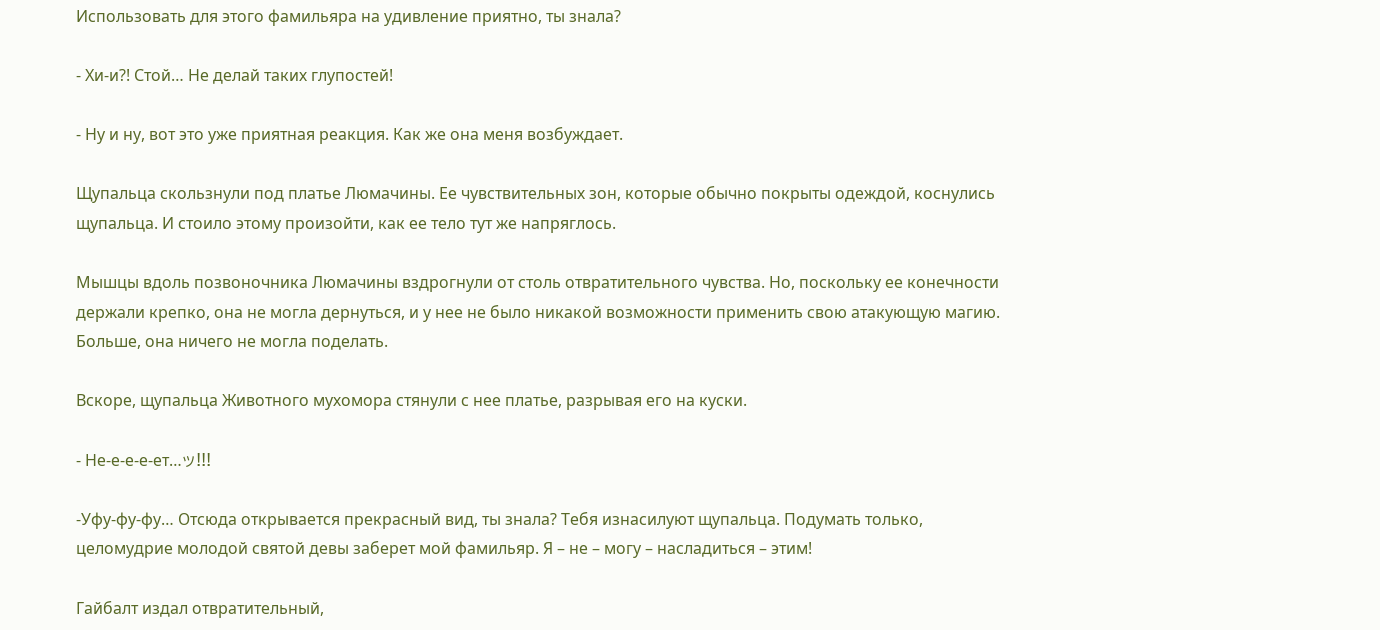Использовать для этого фамильяра на удивление приятно, ты знала?

- Хи-и?! Стой… Не делай таких глупостей!

- Ну и ну, вот это уже приятная реакция. Как же она меня возбуждает.

Щупальца скользнули под платье Люмачины. Ее чувствительных зон, которые обычно покрыты одеждой, коснулись щупальца. И стоило этому произойти, как ее тело тут же напряглось.

Мышцы вдоль позвоночника Люмачины вздрогнули от столь отвратительного чувства. Но, поскольку ее конечности держали крепко, она не могла дернуться, и у нее не было никакой возможности применить свою атакующую магию. Больше, она ничего не могла поделать.

Вскоре, щупальца Животного мухомора стянули с нее платье, разрывая его на куски.

- Не-е-е-е-ет…ッ!!!

-Уфу-фу-фу… Отсюда открывается прекрасный вид, ты знала? Тебя изнасилуют щупальца. Подумать только, целомудрие молодой святой девы заберет мой фамильяр. Я – не – могу – насладиться – этим!

Гайбалт издал отвратительный,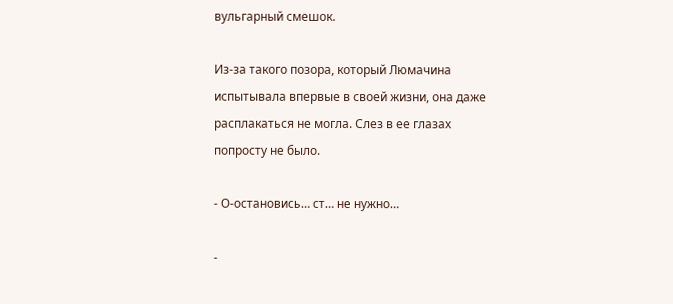вульгарный смешок.

Из-за такого позора, который Люмачина испытывала впервые в своей жизни, она даже расплакаться не могла. Слез в ее глазах попросту не было.

- О-остановись… ст… не нужно…

-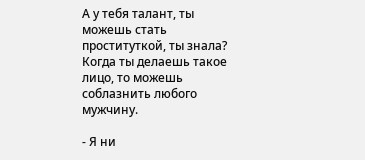А у тебя талант, ты можешь стать проституткой, ты знала? Когда ты делаешь такое лицо, то можешь соблазнить любого мужчину.

- Я ни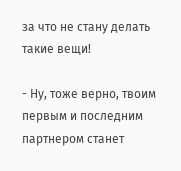за что не стану делать такие вещи!

- Ну, тоже верно, твоим первым и последним партнером станет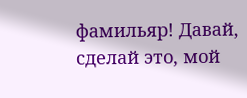фамильяр! Давай, сделай это, мой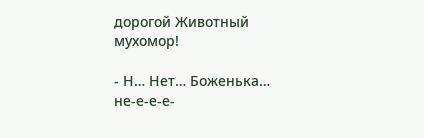дорогой Животный мухомор!

- Н… Нет… Боженька… не-е-е-е-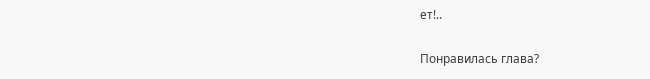ет!..

Понравилась глава?